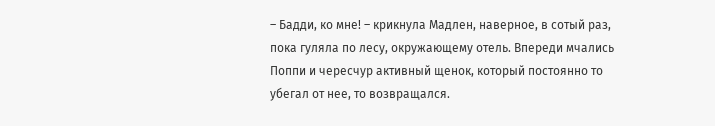– Бадди, ко мне! – крикнула Мадлен, наверное, в сотый раз, пока гуляла по лесу, окружающему отель. Впереди мчались Поппи и чересчур активный щенок, который постоянно то убегал от нее, то возвращался.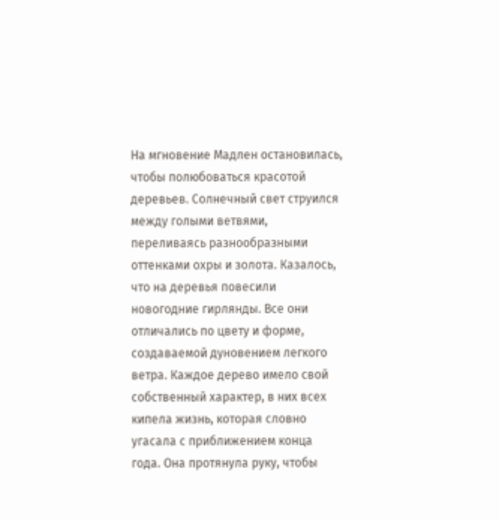На мгновение Мадлен остановилась, чтобы полюбоваться красотой деревьев. Солнечный свет струился между голыми ветвями, переливаясь разнообразными оттенками охры и золота. Казалось, что на деревья повесили новогодние гирлянды. Все они отличались по цвету и форме, создаваемой дуновением легкого ветра. Каждое дерево имело свой собственный характер, в них всех кипела жизнь, которая словно угасала с приближением конца года. Она протянула руку, чтобы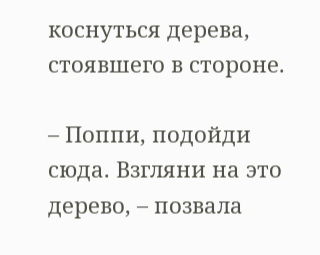коснуться дерева, стоявшего в стороне.

– Поппи, подойди сюда. Взгляни на это дерево, – позвала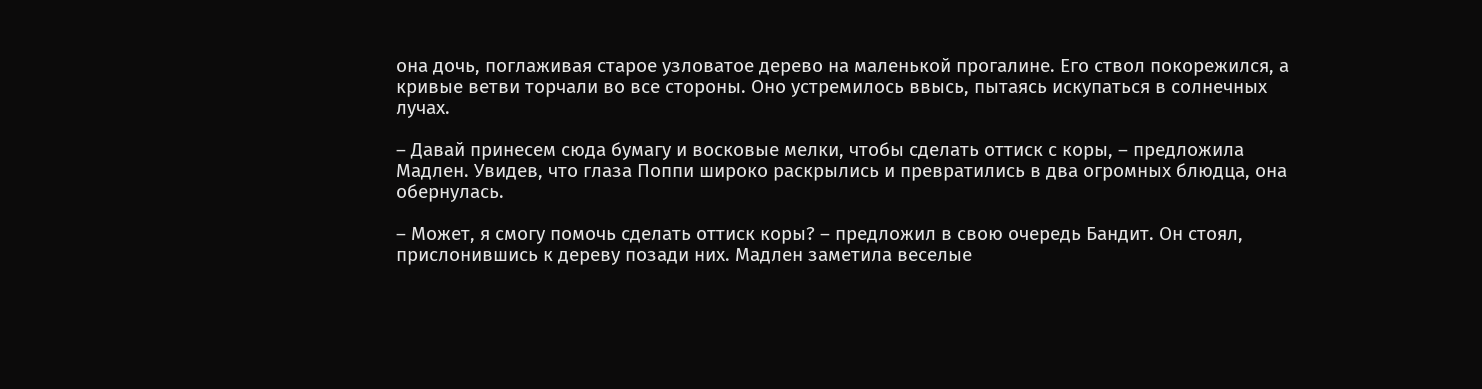она дочь, поглаживая старое узловатое дерево на маленькой прогалине. Его ствол покорежился, а кривые ветви торчали во все стороны. Оно устремилось ввысь, пытаясь искупаться в солнечных лучах.

– Давай принесем сюда бумагу и восковые мелки, чтобы сделать оттиск с коры, – предложила Мадлен. Увидев, что глаза Поппи широко раскрылись и превратились в два огромных блюдца, она обернулась.

– Может, я смогу помочь сделать оттиск коры? – предложил в свою очередь Бандит. Он стоял, прислонившись к дереву позади них. Мадлен заметила веселые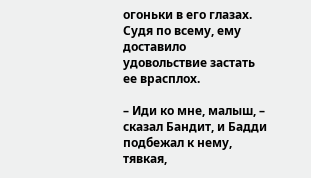огоньки в его глазах. Судя по всему, ему доставило удовольствие застать ее врасплох.

– Иди ко мне, малыш, – сказал Бандит, и Бадди подбежал к нему, тявкая,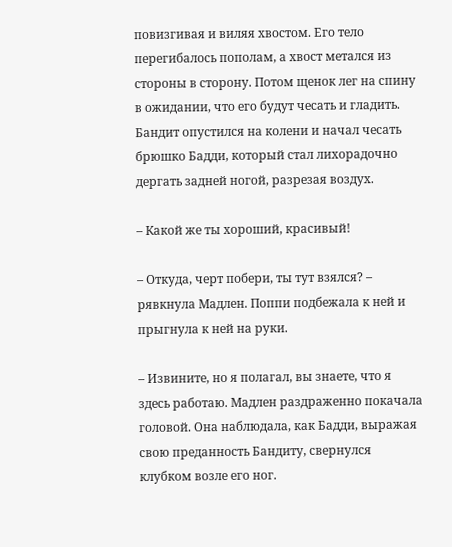повизгивая и виляя хвостом. Его тело перегибалось пополам, а хвост метался из стороны в сторону. Потом щенок лег на спину в ожидании, что его будут чесать и гладить. Бандит опустился на колени и начал чесать брюшко Бадди, который стал лихорадочно дергать задней ногой, разрезая воздух.

– Какой же ты хороший, красивый!

– Откуда, черт побери, ты тут взялся? – рявкнула Мадлен. Поппи подбежала к ней и прыгнула к ней на руки.

– Извините, но я полагал, вы знаете, что я здесь работаю. Мадлен раздраженно покачала головой. Она наблюдала, как Бадди, выражая свою преданность Бандиту, свернулся клубком возле его ног.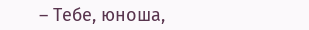– Тебе, юноша,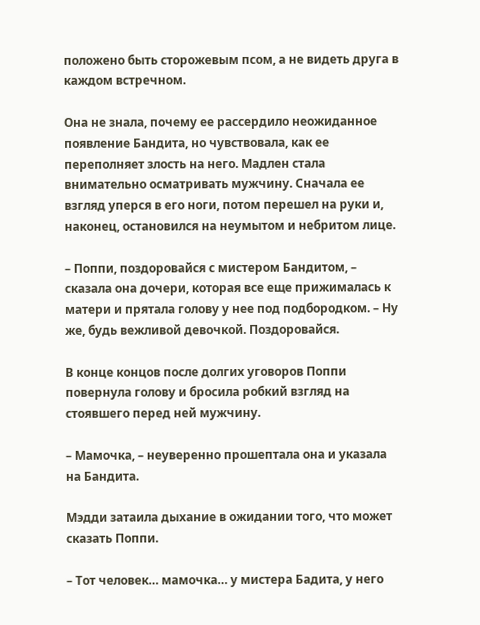положено быть сторожевым псом, а не видеть друга в каждом встречном.

Она не знала, почему ее рассердило неожиданное появление Бандита, но чувствовала, как ее переполняет злость на него. Мадлен стала внимательно осматривать мужчину. Сначала ее взгляд уперся в его ноги, потом перешел на руки и, наконец, остановился на неумытом и небритом лице.

– Поппи, поздоровайся с мистером Бандитом, – сказала она дочери, которая все еще прижималась к матери и прятала голову у нее под подбородком. – Ну же, будь вежливой девочкой. Поздоровайся.

В конце концов после долгих уговоров Поппи повернула голову и бросила робкий взгляд на стоявшего перед ней мужчину.

– Мамочка, – неуверенно прошептала она и указала на Бандита.

Мэдди затаила дыхание в ожидании того, что может сказать Поппи.

– Тот человек… мамочка… у мистера Бадита, у него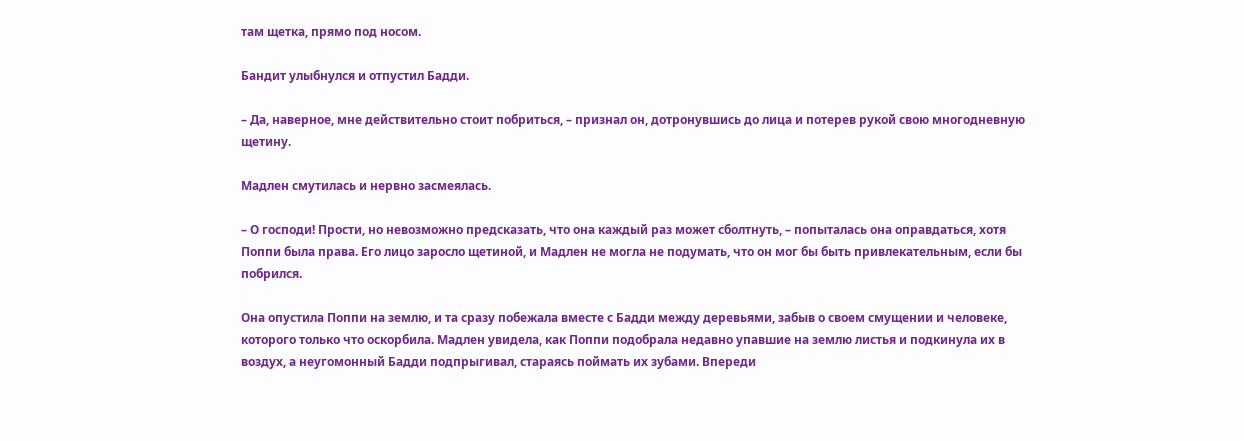там щетка, прямо под носом.

Бандит улыбнулся и отпустил Бадди.

– Да, наверное, мне действительно стоит побриться, – признал он, дотронувшись до лица и потерев рукой свою многодневную щетину.

Мадлен смутилась и нервно засмеялась.

– О господи! Прости, но невозможно предсказать, что она каждый раз может сболтнуть, – попыталась она оправдаться, хотя Поппи была права. Его лицо заросло щетиной, и Мадлен не могла не подумать, что он мог бы быть привлекательным, если бы побрился.

Она опустила Поппи на землю, и та сразу побежала вместе с Бадди между деревьями, забыв о своем смущении и человеке, которого только что оскорбила. Мадлен увидела, как Поппи подобрала недавно упавшие на землю листья и подкинула их в воздух, а неугомонный Бадди подпрыгивал, стараясь поймать их зубами. Впереди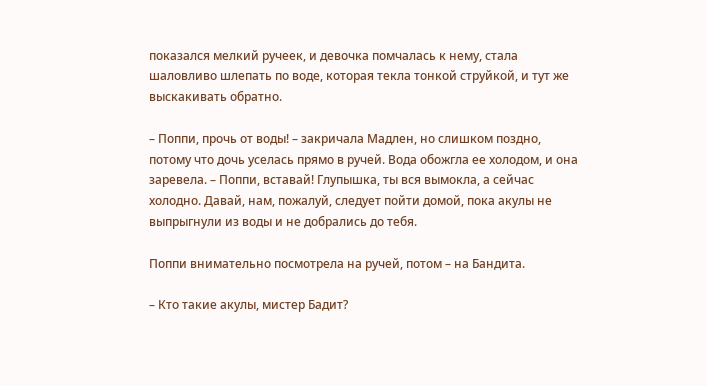показался мелкий ручеек, и девочка помчалась к нему, стала шаловливо шлепать по воде, которая текла тонкой струйкой, и тут же выскакивать обратно.

– Поппи, прочь от воды! – закричала Мадлен, но слишком поздно, потому что дочь уселась прямо в ручей. Вода обожгла ее холодом, и она заревела. – Поппи, вставай! Глупышка, ты вся вымокла, а сейчас холодно. Давай, нам, пожалуй, следует пойти домой, пока акулы не выпрыгнули из воды и не добрались до тебя.

Поппи внимательно посмотрела на ручей, потом – на Бандита.

– Кто такие акулы, мистер Бадит?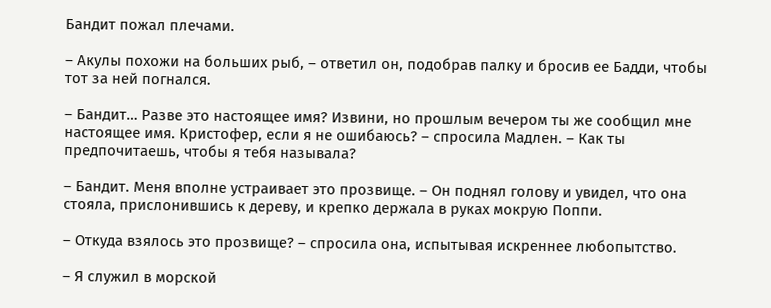Бандит пожал плечами.

– Акулы похожи на больших рыб, – ответил он, подобрав палку и бросив ее Бадди, чтобы тот за ней погнался.

– Бандит… Разве это настоящее имя? Извини, но прошлым вечером ты же сообщил мне настоящее имя. Кристофер, если я не ошибаюсь? – спросила Мадлен. – Как ты предпочитаешь, чтобы я тебя называла?

– Бандит. Меня вполне устраивает это прозвище. – Он поднял голову и увидел, что она стояла, прислонившись к дереву, и крепко держала в руках мокрую Поппи.

– Откуда взялось это прозвище? – спросила она, испытывая искреннее любопытство.

– Я служил в морской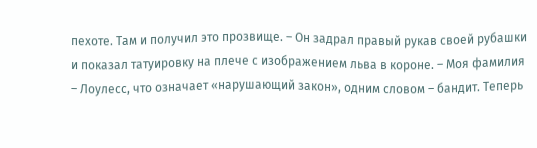пехоте. Там и получил это прозвище. – Он задрал правый рукав своей рубашки и показал татуировку на плече с изображением льва в короне. – Моя фамилия – Лоулесс, что означает «нарушающий закон», одним словом – бандит. Теперь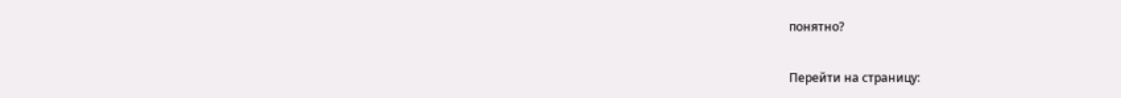понятно?

Перейти на страницу: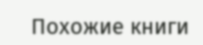Похожие книги